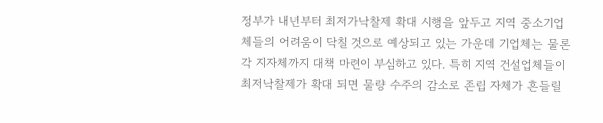정부가 내년부터 최저가낙찰제 확대 시행을 앞두고 지역 중소기업체들의 어려움이 닥칠 것으로 예상되고 있는 가운데 기업체는 물론 각 지자체까지 대책 마련이 부심하고 있다. 특히 지역 건설업체들이 최저낙찰제가 확대 되면 물량 수주의 감소로 존립 자체가 흔들릴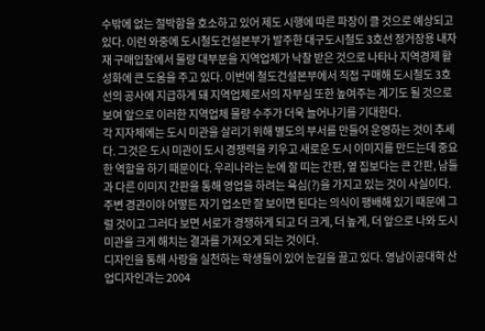수밖에 없는 절박함을 호소하고 있어 제도 시행에 따른 파장이 클 것으로 예상되고 있다. 이런 와중에 도시철도건설본부가 발주한 대구도시철도 3호선 정거장용 내자재 구매입찰에서 물량 대부분을 지역업체가 낙찰 받은 것으로 나타나 지역경제 활성화에 큰 도움을 주고 있다. 이번에 철도건설본부에서 직접 구매해 도시철도 3호선의 공사에 지급하게 돼 지역업체로서의 자부심 또한 높여주는 계기도 될 것으로 보여 앞으로 이러한 지역업체 물량 수주가 더욱 늘어나기를 기대한다.
각 지자체에는 도시 미관을 살리기 위해 별도의 부서를 만들어 운영하는 것이 추세다. 그것은 도시 미관이 도시 경쟁력을 키우고 새로운 도시 이미지를 만드는데 중요한 역할을 하기 때문이다. 우리나라는 눈에 잘 띠는 간판, 옆 집보다는 큰 간판, 남들과 다른 이미지 간판을 통해 영업을 하려는 욕심(?)을 가지고 있는 것이 사실이다. 주변 경관이야 어떻든 자기 업소만 잘 보이면 된다는 의식이 팽배해 있기 때문에 그럴 것이고 그러다 보면 서로가 경쟁하게 되고 더 크게, 더 높게, 더 앞으로 나와 도시미관을 크게 해치는 결과를 가져오게 되는 것이다.
디자인을 통해 사랑을 실천하는 학생들이 있어 눈길을 끌고 있다. 영남이공대학 산업디자인과는 2004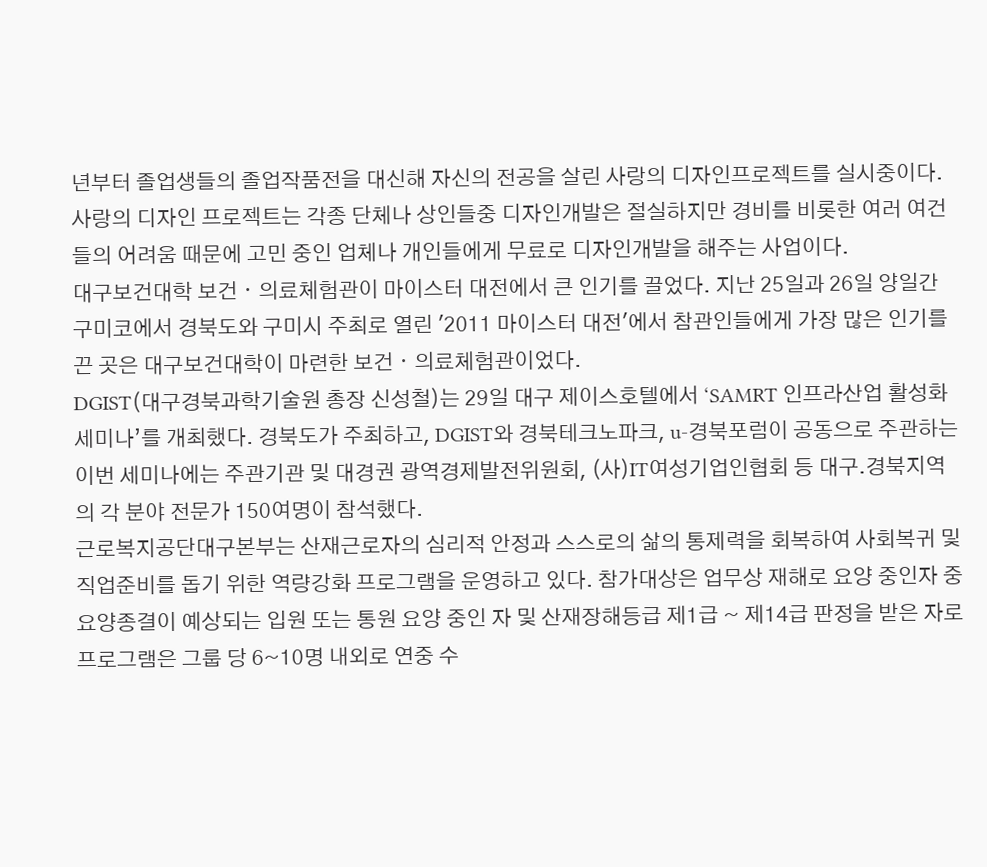년부터 졸업생들의 졸업작품전을 대신해 자신의 전공을 살린 사랑의 디자인프로젝트를 실시중이다. 사랑의 디자인 프로젝트는 각종 단체나 상인들중 디자인개발은 절실하지만 경비를 비롯한 여러 여건들의 어려움 때문에 고민 중인 업체나 개인들에게 무료로 디자인개발을 해주는 사업이다.
대구보건대학 보건ㆍ의료체험관이 마이스터 대전에서 큰 인기를 끌었다. 지난 25일과 26일 양일간 구미코에서 경북도와 구미시 주최로 열린 '2011 마이스터 대전'에서 참관인들에게 가장 많은 인기를 끈 곳은 대구보건대학이 마련한 보건ㆍ의료체험관이었다.
DGIST(대구경북과학기술원 총장 신성철)는 29일 대구 제이스호텔에서 ‘SAMRT 인프라산업 활성화 세미나’를 개최했다. 경북도가 주최하고, DGIST와 경북테크노파크, u-경북포럼이 공동으로 주관하는 이번 세미나에는 주관기관 및 대경권 광역경제발전위원회, (사)IT여성기업인협회 등 대구.경북지역의 각 분야 전문가 150여명이 참석했다.
근로복지공단대구본부는 산재근로자의 심리적 안정과 스스로의 삶의 통제력을 회복하여 사회복귀 및 직업준비를 돕기 위한 역량강화 프로그램을 운영하고 있다. 참가대상은 업무상 재해로 요양 중인자 중 요양종결이 예상되는 입원 또는 통원 요양 중인 자 및 산재장해등급 제1급 ~ 제14급 판정을 받은 자로 프로그램은 그룹 당 6~10명 내외로 연중 수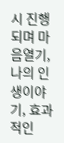시 진행되며 마음열기, 나의 인생이야기, 효과적인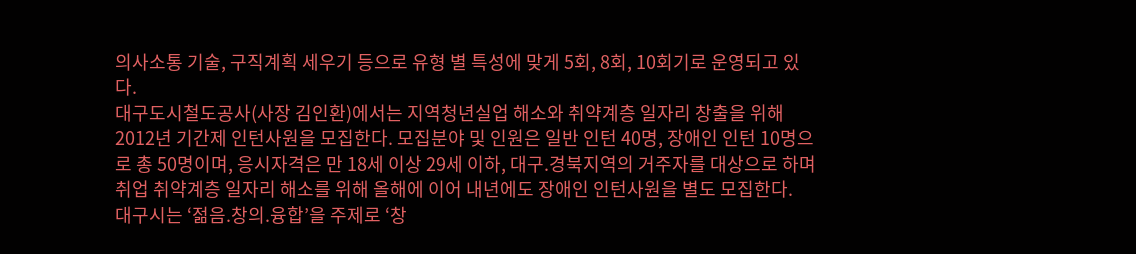의사소통 기술, 구직계획 세우기 등으로 유형 별 특성에 맞게 5회, 8회, 10회기로 운영되고 있다.
대구도시철도공사(사장 김인환)에서는 지역청년실업 해소와 취약계층 일자리 창출을 위해 2012년 기간제 인턴사원을 모집한다. 모집분야 및 인원은 일반 인턴 40명, 장애인 인턴 10명으로 총 50명이며, 응시자격은 만 18세 이상 29세 이하, 대구.경북지역의 거주자를 대상으로 하며 취업 취약계층 일자리 해소를 위해 올해에 이어 내년에도 장애인 인턴사원을 별도 모집한다.
대구시는 ‘젊음.창의.융합’을 주제로 ‘창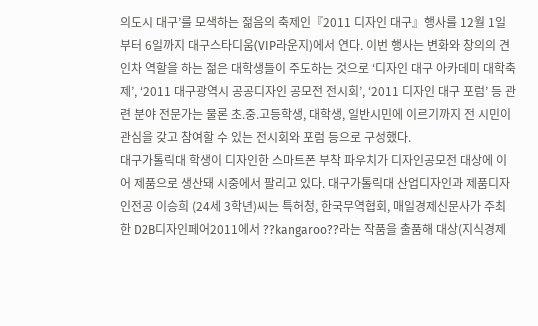의도시 대구’를 모색하는 젊음의 축제인『2011 디자인 대구』행사를 12월 1일부터 6일까지 대구스타디움(VIP라운지)에서 연다. 이번 행사는 변화와 창의의 견인차 역할을 하는 젊은 대학생들이 주도하는 것으로 ‘디자인 대구 아카데미 대학축제’, ‘2011 대구광역시 공공디자인 공모전 전시회’, ‘2011 디자인 대구 포럼’ 등 관련 분야 전문가는 물론 초.중.고등학생, 대학생, 일반시민에 이르기까지 전 시민이 관심을 갖고 참여할 수 있는 전시회와 포럼 등으로 구성했다.
대구가톨릭대 학생이 디자인한 스마트폰 부착 파우치가 디자인공모전 대상에 이어 제품으로 생산돼 시중에서 팔리고 있다. 대구가톨릭대 산업디자인과 제품디자인전공 이승희 (24세 3학년)씨는 특허청, 한국무역협회, 매일경제신문사가 주최한 D2B디자인페어2011에서 ??kangaroo??라는 작품을 출품해 대상(지식경제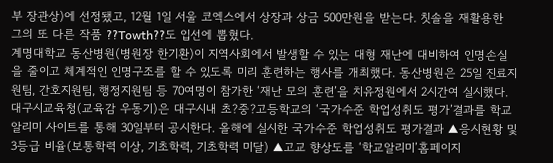부 장관상)에 선정됐고, 12월 1일 서울 코엑스에서 상장과 상금 500만원을 받는다. 칫솔을 재활용한 그의 또 다른 작품 ??Towth??도 입선에 뽑혔다.
계명대학교 동산병원(병원장 한기환)이 지역사회에서 발생할 수 있는 대형 재난에 대비하여 인명손실을 줄이고 체계적인 인명구조를 할 수 있도록 미리 훈련하는 행사를 개최했다. 동산병원은 25일 진료지원팀, 간호지원팀, 행정지원팀 등 70여명이 참가한 ‘재난 모의 훈련’을 치유정원에서 2시간여 실시했다.
대구시교육청(교육감 우동기)은 대구시내 초?중?고등학교의 ‘국가수준 학업성취도 평가’결과를 학교알리미 사이트를 통해 30일부터 공시한다. 올해에 실시한 국가수준 학업성취도 평가결과 ▲응시현황 및 3등급 비율(보통학력 이상, 기초학력, 기초학력 미달) ▲고교 향상도를 ‘학교알리미’홈페이지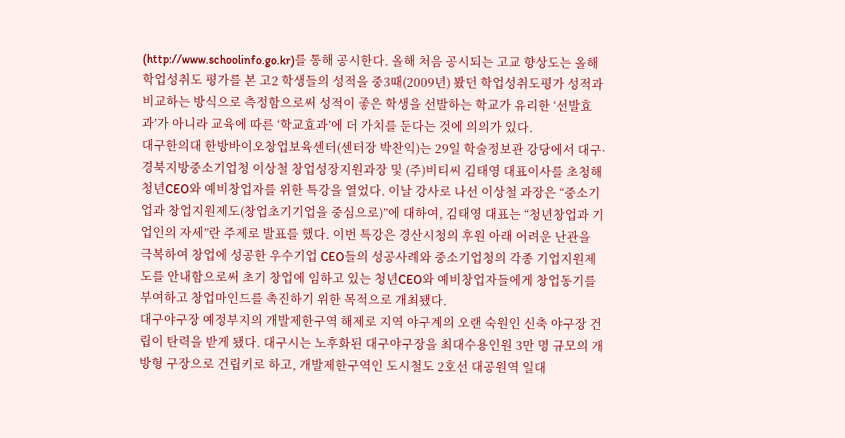(http://www.schoolinfo.go.kr)를 통해 공시한다. 올해 처음 공시되는 고교 향상도는 올해 학업성취도 평가를 본 고2 학생들의 성적을 중3때(2009년) 봤던 학업성취도평가 성적과 비교하는 방식으로 측정함으로써 성적이 좋은 학생을 선발하는 학교가 유리한 ‘선발효과’가 아니라 교육에 따른 ‘학교효과’에 더 가치를 둔다는 것에 의의가 있다.
대구한의대 한방바이오창업보육센터(센터장 박찬익)는 29일 학술정보관 강당에서 대구·경북지방중소기업청 이상철 창업성장지원과장 및 (주)비티씨 김태영 대표이사를 초청해 청년CEO와 예비창업자를 위한 특강을 열었다. 이날 강사로 나선 이상철 과장은 “중소기업과 창업지원제도(창업초기기업을 중심으로)”에 대하여, 김태영 대표는 “청년창업과 기업인의 자세”란 주제로 발표를 했다. 이번 특강은 경산시청의 후원 아래 어려운 난관을 극복하여 창업에 성공한 우수기업 CEO들의 성공사례와 중소기업청의 각종 기업지원제도를 안내함으로써 초기 창업에 임하고 있는 청년CEO와 예비창업자들에게 창업동기를 부여하고 창업마인드를 촉진하기 위한 목적으로 개최됐다.
대구야구장 예정부지의 개발제한구역 해제로 지역 야구계의 오랜 숙원인 신축 야구장 건립이 탄력을 받게 됐다. 대구시는 노후화된 대구야구장을 최대수용인원 3만 명 규모의 개방형 구장으로 건립키로 하고, 개발제한구역인 도시철도 2호선 대공원역 일대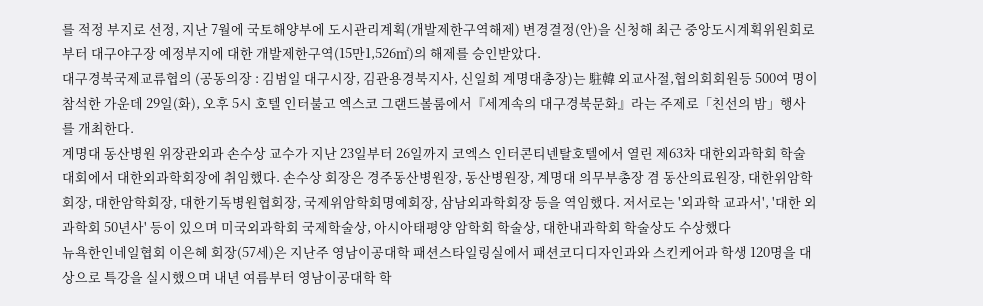를 적정 부지로 선정, 지난 7월에 국토해양부에 도시관리계획(개발제한구역해제) 변경결정(안)을 신청해 최근 중앙도시계획위원회로부터 대구야구장 예정부지에 대한 개발제한구역(15만1,526㎡)의 해제를 승인받았다.
대구경북국제교류협의 (공동의장 : 김범일 대구시장, 김관용경북지사, 신일희 계명대총장)는 駐韓 외교사절,협의회회원등 500여 명이 참석한 가운데 29일(화), 오후 5시 호텔 인터불고 엑스코 그랜드볼룸에서『세계속의 대구경북문화』라는 주제로「친선의 밤」행사를 개최한다.
계명대 동산병원 위장관외과 손수상 교수가 지난 23일부터 26일까지 코엑스 인터콘티넨탈호텔에서 열린 제63차 대한외과학회 학술대회에서 대한외과학회장에 취임했다. 손수상 회장은 경주동산병원장, 동산병원장, 계명대 의무부총장 겸 동산의료원장, 대한위암학회장, 대한암학회장, 대한기독병원협회장, 국제위암학회명예회장, 삼남외과학회장 등을 역임했다. 저서로는 '외과학 교과서', '대한 외과학회 50년사' 등이 있으며 미국외과학회 국제학술상, 아시아태평양 암학회 학술상, 대한내과학회 학술상도 수상했다
뉴욕한인네일협회 이은혜 회장(57세)은 지난주 영남이공대학 패션스타일링실에서 패션코디디자인과와 스킨케어과 학생 120명을 대상으로 특강을 실시했으며 내년 여름부터 영남이공대학 학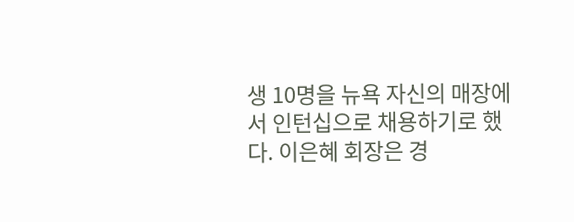생 10명을 뉴욕 자신의 매장에서 인턴십으로 채용하기로 했다. 이은혜 회장은 경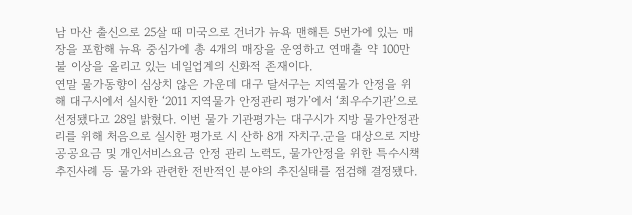남 마산 출신으로 25살 때 미국으로 건너가 뉴욕 맨해튼 5번가에 있는 매장을 포함해 뉴욕 중심가에 총 4개의 매장을 운영하고 연매출 약 100만불 이상을 올리고 있는 네일업계의 신화적 존재이다.
연말 물가동향이 심상치 않은 가운데 대구 달서구는 지역물가 안정을 위해 대구시에서 실시한 ‘2011 지역물가 안정관리 평가’에서 ‘최우수기관’으로 선정됐다고 28일 밝혔다. 이번 물가 기관평가는 대구시가 지방 물가안정관리를 위해 처음으로 실시한 평가로 시 산하 8개 자치구.군을 대상으로 지방공공요금 및 개인서비스요금 안정 관리 노력도, 물가안정을 위한 특수시책 추진사례 등 물가와 관련한 전반적인 분야의 추진실태를 점검해 결정됐다.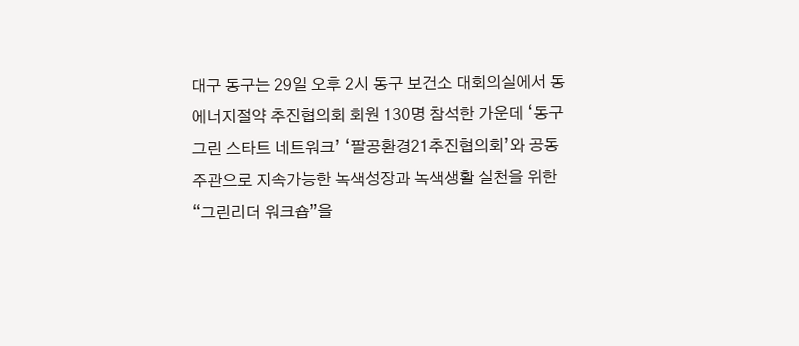대구 동구는 29일 오후 2시 동구 보건소 대회의실에서 동 에너지절약 추진협의회 회원 130명 참석한 가운데 ‘동구 그린 스타트 네트워크’ ‘팔공환경21추진협의회’와 공동주관으로 지속가능한 녹색성장과 녹색생활 실천을 위한 “그린리더 워크숍”을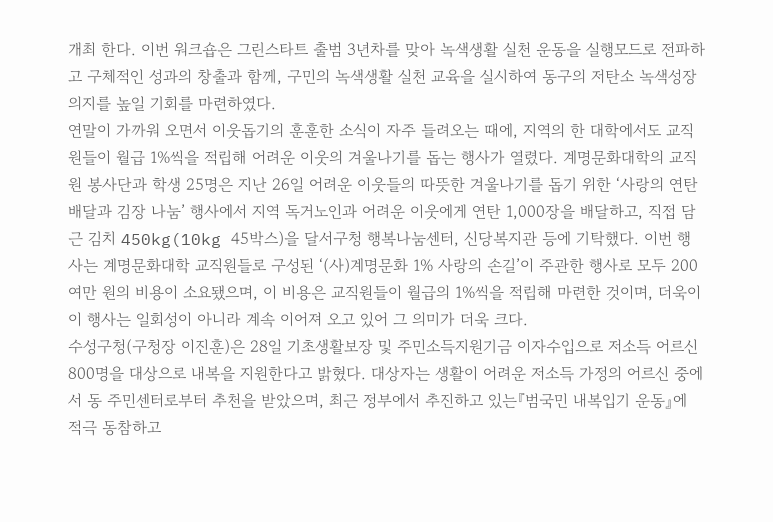개최 한다. 이번 워크숍은 그린스타트 출범 3년차를 맞아 녹색생활 실천 운동을 실행모드로 전파하고 구체적인 성과의 창출과 함께, 구민의 녹색생활 실천 교육을 실시하여 동구의 저탄소 녹색성장 의지를 높일 기회를 마련하였다.
연말이 가까워 오면서 이웃돕기의 훈훈한 소식이 자주 들려오는 때에, 지역의 한 대학에서도 교직원들이 월급 1%씩을 적립해 어려운 이웃의 겨울나기를 돕는 행사가 열렸다. 계명문화대학의 교직원 봉사단과 학생 25명은 지난 26일 어려운 이웃들의 따뜻한 겨울나기를 돕기 위한 ‘사랑의 연탄 배달과 김장 나눔’ 행사에서 지역 독거노인과 어려운 이웃에게 연탄 1,000장을 배달하고, 직접 담근 김치 450kg(10kg 45박스)을 달서구청 행복나눔센터, 신당복지관 등에 기탁했다. 이번 행사는 계명문화대학 교직원들로 구성된 ‘(사)계명문화 1% 사랑의 손길’이 주관한 행사로 모두 200여만 원의 비용이 소요됐으며, 이 비용은 교직원들이 월급의 1%씩을 적립해 마련한 것이며, 더욱이 이 행사는 일회성이 아니라 계속 이어져 오고 있어 그 의미가 더욱 크다.
수성구청(구청장 이진훈)은 28일 기초생활보장 및 주민소득지원기금 이자수입으로 저소득 어르신 800명을 대상으로 내복을 지원한다고 밝혔다. 대상자는 생활이 어려운 저소득 가정의 어르신 중에서 동 주민센터로부터 추천을 받았으며, 최근 정부에서 추진하고 있는『범국민 내복입기 운동』에 적극 동참하고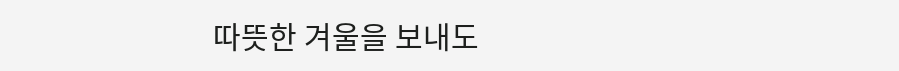따뜻한 겨울을 보내도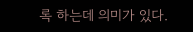록 하는데 의미가 있다.